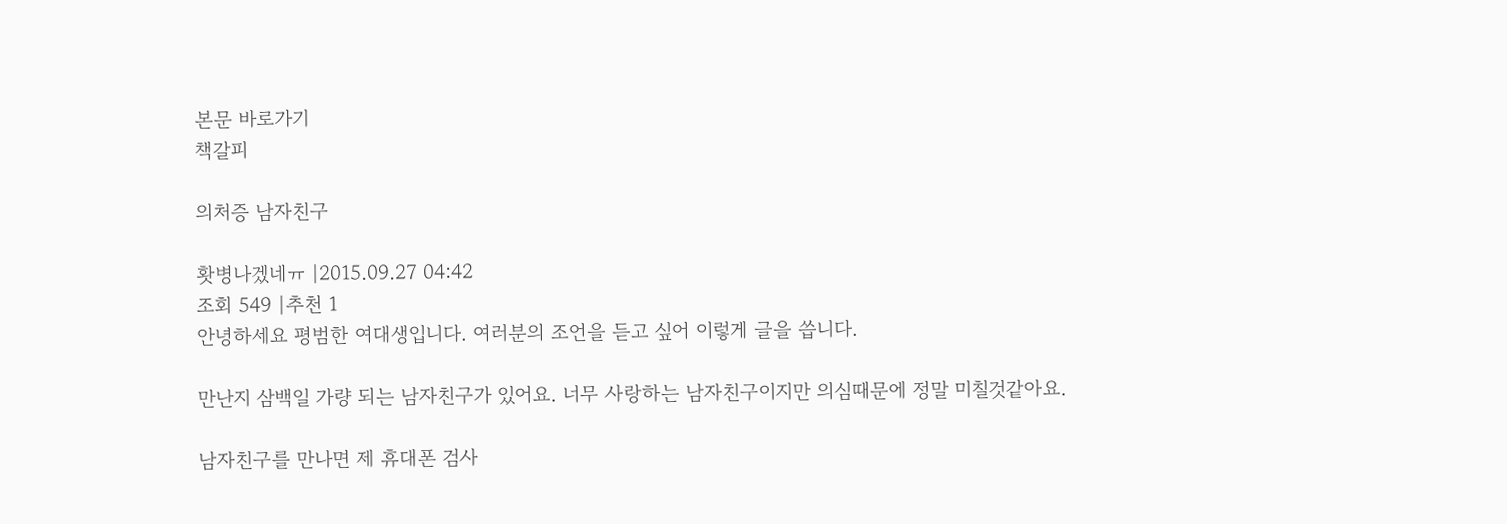본문 바로가기
책갈피

의처증 남자친구

홧병나겠네ㅠ |2015.09.27 04:42
조회 549 |추천 1
안녕하세요 평범한 여대생입니다. 여러분의 조언을 듣고 싶어 이렇게 글을 씁니다.

만난지 삼백일 가량 되는 남자친구가 있어요. 너무 사랑하는 남자친구이지만 의심때문에 정말 미칠것같아요.

남자친구를 만나면 제 휴대폰 검사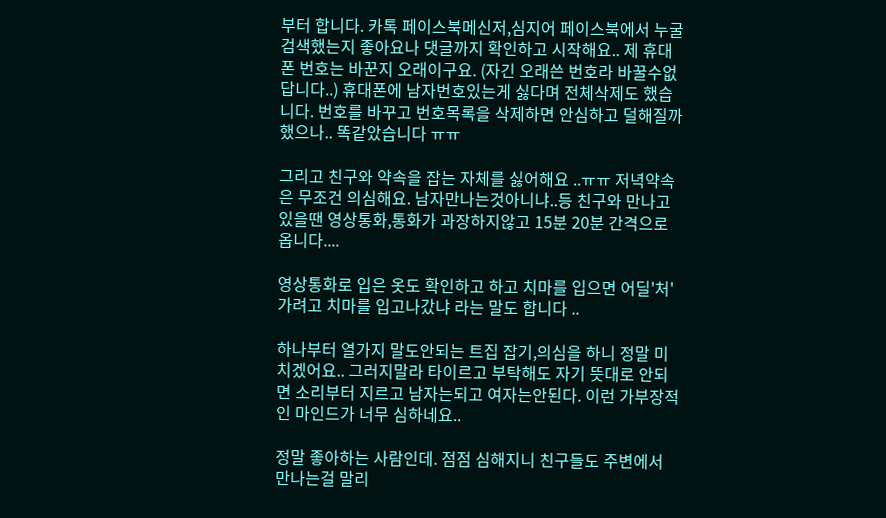부터 합니다. 카톡 페이스북메신저,심지어 페이스북에서 누굴 검색했는지 좋아요나 댓글까지 확인하고 시작해요.. 제 휴대폰 번호는 바꾼지 오래이구요. (자긴 오래쓴 번호라 바꿀수없답니다..) 휴대폰에 남자번호있는게 싫다며 전체삭제도 했습니다. 번호를 바꾸고 번호목록을 삭제하면 안심하고 덜해질까했으나.. 똑같았습니다 ㅠㅠ

그리고 친구와 약속을 잡는 자체를 싫어해요 ..ㅠㅠ 저녁약속은 무조건 의심해요. 남자만나는것아니냐..등 친구와 만나고 있을땐 영상통화,통화가 과장하지않고 15분 20분 간격으로 옵니다....

영상통화로 입은 옷도 확인하고 하고 치마를 입으면 어딜'처'가려고 치마를 입고나갔냐 라는 말도 합니다 ..

하나부터 열가지 말도안되는 트집 잡기,의심을 하니 정말 미치겠어요.. 그러지말라 타이르고 부탁해도 자기 뜻대로 안되면 소리부터 지르고 남자는되고 여자는안된다. 이런 가부장적인 마인드가 너무 심하네요..

정말 좋아하는 사람인데. 점점 심해지니 친구들도 주변에서 만나는걸 말리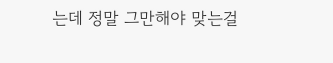는데 정말 그만해야 맞는걸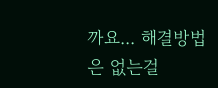까요... 해결방법은 없는걸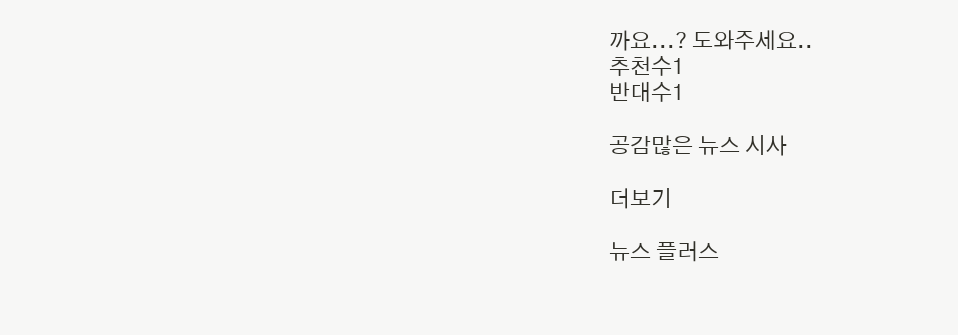까요...? 도와주세요..
추천수1
반대수1

공감많은 뉴스 시사

더보기

뉴스 플러스